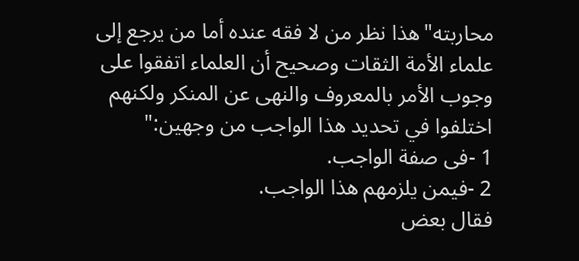محاربته"هذا نظر من لا فقه عنده أما من يرجع إلى علماء الأمة الثقات وصحيح أن العلماء اتفقوا على وجوب الأمر بالمعروف والنهى عن المنكر ولكنهم اختلفوا في تحديد هذا الواجب من وجهين:"
1 -فى صفة الواجب.
2 -فيمن يلزمهم هذا الواجب.
فقال بعض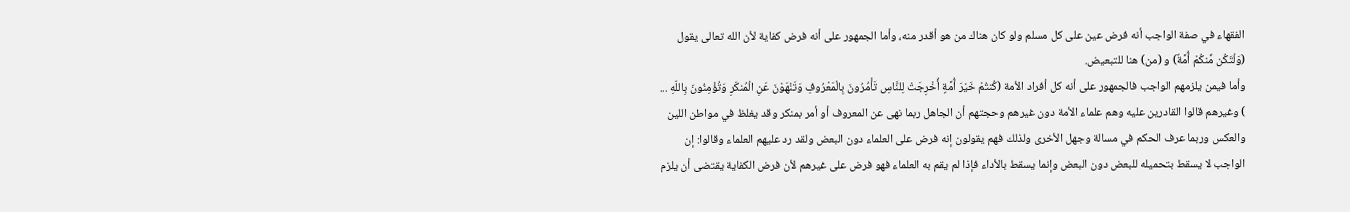الفقهاء في صفة الواجب أنه فرض عين على كل مسلم ولو كان هناك من هو أقدر منه، وأما الجمهور على أنه فرض كفاية لأن الله تعالى يقول (وَلْتَكُن مِّنكُمْ أُمَّةٌ) و (من) هنا للتبعيض.
وأما فيمن يلزمهم الواجب فالجمهور على أنه كل أفراد الأمة (كُنتُمْ خَيْرَ أُمَّةٍ أُخْرِجَتْ لِلنَّاسِ تَأْمُرُونَ بِالْمَعْرُوفِ وَتَنْهَوْنَ عَنِ الْمُنكَرِ وَتُؤْمِنُونَ بِاللّهِ ... ) وغيرهم قالوا القادرين عليه وهم علماء الأمة دون غيرهم وحجتهم أن الجاهل ربما نهى عن المعروف أو أمر بمنكر وقد يغلظ في مواطن اللين والعكس وربما عرف الحكم في مسالة وجهل الأخرى ولذلك فهم يقولون إنه فرض على العلماء دون البعض ولقد رد عليهم العلماء وقالوا: إن الواجب لا يسقط بتحميله للبعض دون البعض وإنما يسقط بالأداء فإذا لم يقم به العلماء فهو فرض على غيرهم لأن فرض الكفاية يقتضى أن يلزم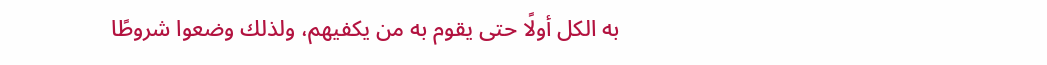به الكل أولًا حتى يقوم به من يكفيهم، ولذلك وضعوا شروطًا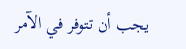يجب أن تتوفر في الآمر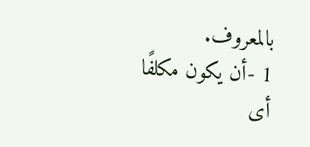بالمعروف.
1 -أن يكون مكلفًا أى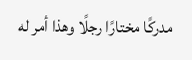مدركًا مختارًا رجلًا وهذا أمر له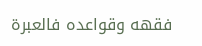فقهه وقواعده فالعبرة